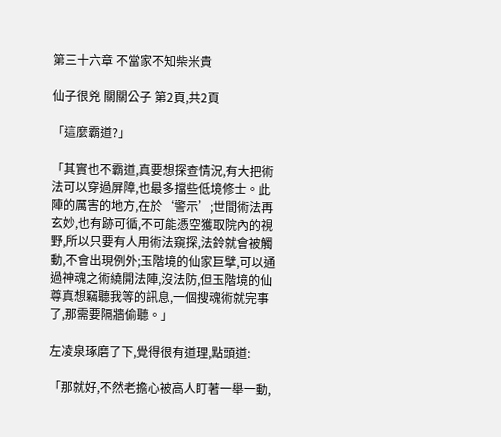第三十六章 不當家不知柴米貴

仙子很兇 關關公子 第2頁,共2頁

「這麼霸道?」

「其實也不霸道,真要想探查情況,有大把術法可以穿過屏障,也最多擋些低境修士。此陣的厲害的地方,在於‘警示’;世間術法再玄妙,也有跡可循,不可能憑空獲取院內的視野,所以只要有人用術法窺探,法鈴就會被觸動,不會出現例外;玉階境的仙家巨擘,可以通過神魂之術繞開法陣,沒法防,但玉階境的仙尊真想竊聽我等的訊息,一個搜魂術就完事了,那需要隔牆偷聽。」

左凌泉琢磨了下,覺得很有道理,點頭道:

「那就好,不然老擔心被高人盯著一舉一動,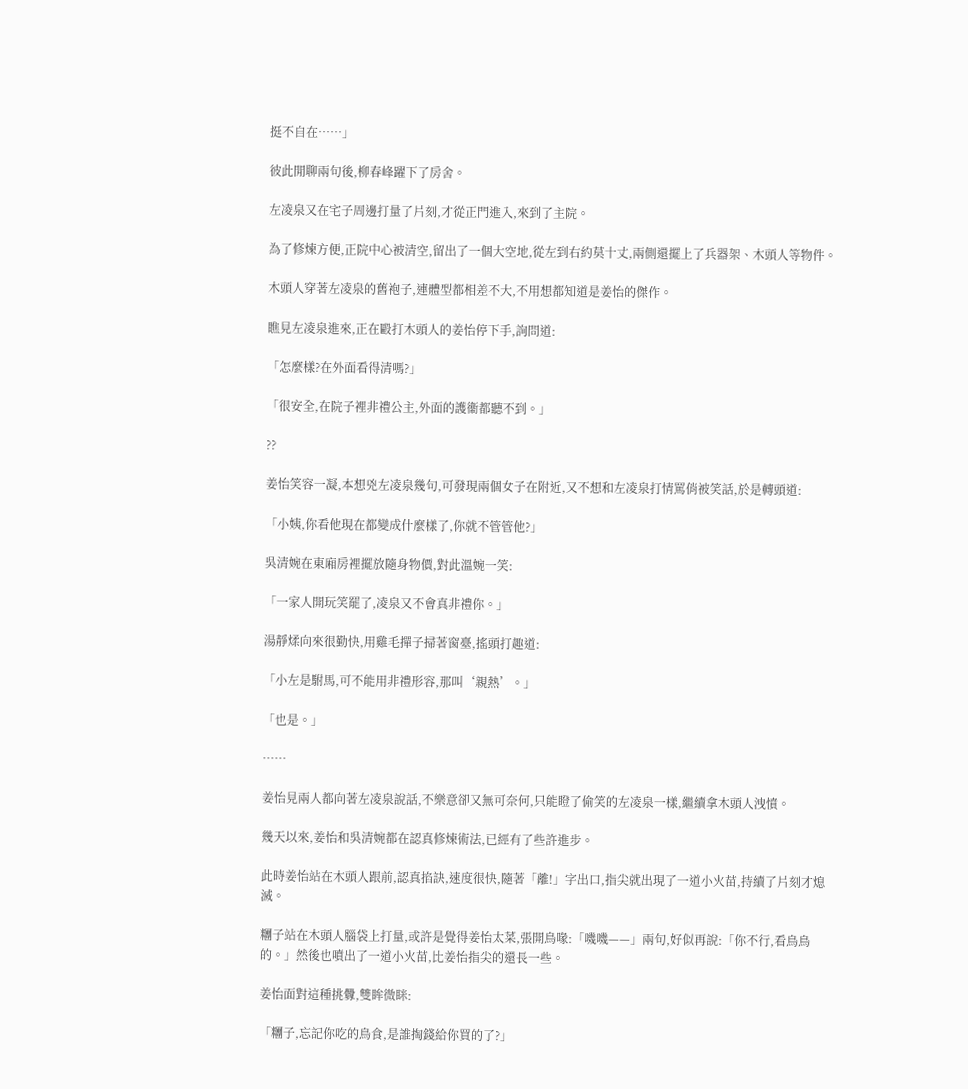挺不自在……」

彼此閒聊兩句後,柳春峰躍下了房舍。

左凌泉又在宅子周邊打量了片刻,才從正門進入,來到了主院。

為了修煉方便,正院中心被清空,留出了一個大空地,從左到右約莫十丈,兩側還擺上了兵器架、木頭人等物件。

木頭人穿著左凌泉的舊袍子,連體型都相差不大,不用想都知道是姜怡的傑作。

瞧見左凌泉進來,正在毆打木頭人的姜怡停下手,詢問道:

「怎麼樣?在外面看得清嗎?」

「很安全,在院子裡非禮公主,外面的護衞都聽不到。」

??

姜怡笑容一凝,本想兇左凌泉幾句,可發現兩個女子在附近,又不想和左凌泉打情罵俏被笑話,於是轉頭道:

「小姨,你看他現在都變成什麼樣了,你就不管管他?」

吳清婉在東廂房裡擺放隨身物價,對此溫婉一笑:

「一家人開玩笑罷了,凌泉又不會真非禮你。」

湯靜煣向來很勤快,用雞毛撣子掃著窗臺,搖頭打趣道:

「小左是駙馬,可不能用非禮形容,那叫‘親熱’。」

「也是。」

……

姜怡見兩人都向著左凌泉說話,不樂意卻又無可奈何,只能瞪了偷笑的左凌泉一樣,繼續拿木頭人洩憤。

幾天以來,姜怡和吳清婉都在認真修煉術法,已經有了些許進步。

此時姜怡站在木頭人跟前,認真掐訣,速度很快,隨著「離!」字出口,指尖就出現了一道小火苗,持續了片刻才熄滅。

糰子站在木頭人腦袋上打量,或許是覺得姜怡太菜,張開鳥喙:「嘰嘰——」兩句,好似再說:「你不行,看鳥鳥的。」然後也噴出了一道小火苗,比姜怡指尖的還長一些。

姜怡面對這種挑釁,雙眸微眯:

「糰子,忘記你吃的鳥食,是誰掏錢給你買的了?」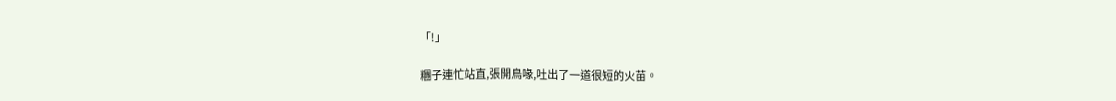「!」

糰子連忙站直,張開鳥喙,吐出了一道很短的火苗。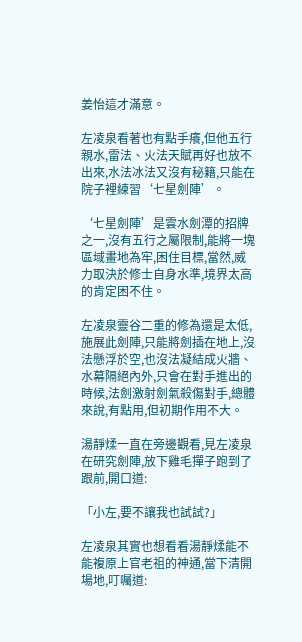姜怡這才滿意。

左凌泉看著也有點手癢,但他五行親水,雷法、火法天賦再好也放不出來,水法冰法又沒有秘籍,只能在院子裡練習‘七星劍陣’。

‘七星劍陣’是雲水劍潭的招牌之一,沒有五行之屬限制,能將一塊區域畫地為牢,困住目標,當然,威力取決於修士自身水準,境界太高的肯定困不住。

左凌泉靈谷二重的修為還是太低,施展此劍陣,只能將劍插在地上,沒法懸浮於空,也沒法凝結成火牆、水幕隔絕內外,只會在對手進出的時候,法劍激射劍氣殺傷對手,總體來說,有點用,但初期作用不大。

湯靜煣一直在旁邊觀看,見左凌泉在研究劍陣,放下雞毛撣子跑到了跟前,開口道:

「小左,要不讓我也試試?」

左凌泉其實也想看看湯靜煣能不能複原上官老祖的神通,當下清開場地,叮囑道: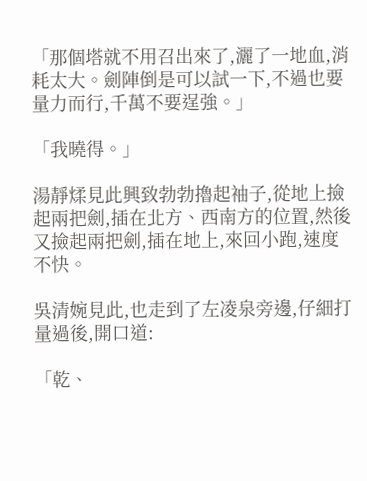「那個塔就不用召出來了,灑了一地血,消耗太大。劍陣倒是可以試一下,不過也要量力而行,千萬不要逞強。」

「我曉得。」

湯靜煣見此興致勃勃擼起袖子,從地上撿起兩把劍,插在北方、西南方的位置,然後又撿起兩把劍,插在地上,來回小跑,速度不快。

吳清婉見此,也走到了左凌泉旁邊,仔細打量過後,開口道:

「乾、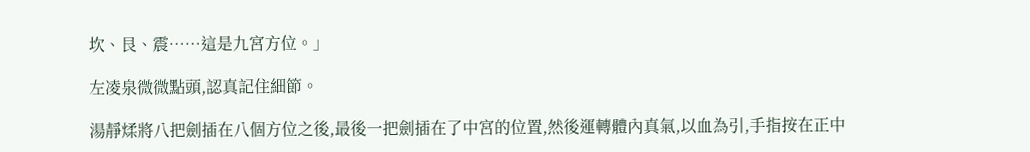坎、艮、震……這是九宮方位。」

左凌泉微微點頭,認真記住細節。

湯靜煣將八把劍插在八個方位之後,最後一把劍插在了中宮的位置,然後運轉體內真氣,以血為引,手指按在正中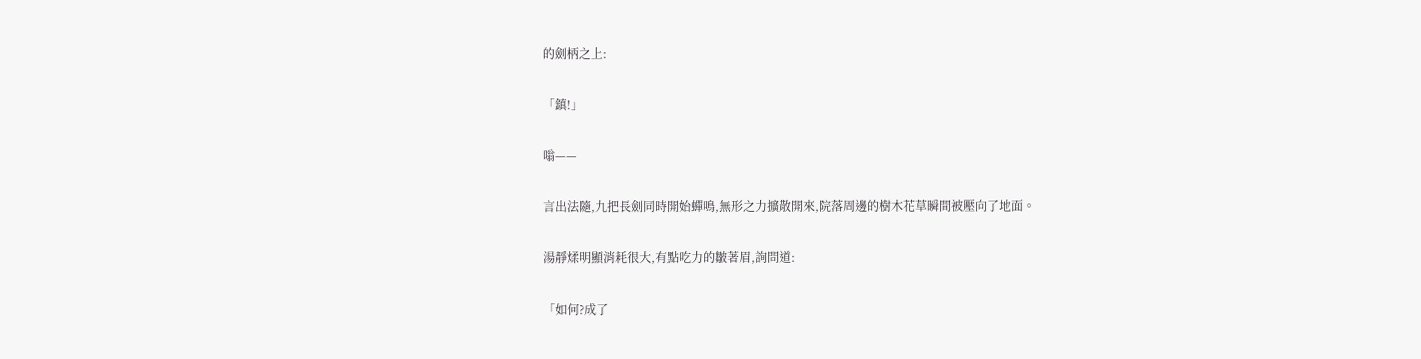的劍柄之上:

「鎮!」

嗡——

言出法隨,九把長劍同時開始蟬鳴,無形之力擴散開來,院落周邊的樹木花草瞬間被壓向了地面。

湯靜煣明顯消耗很大,有點吃力的皺著眉,詢問道:

「如何?成了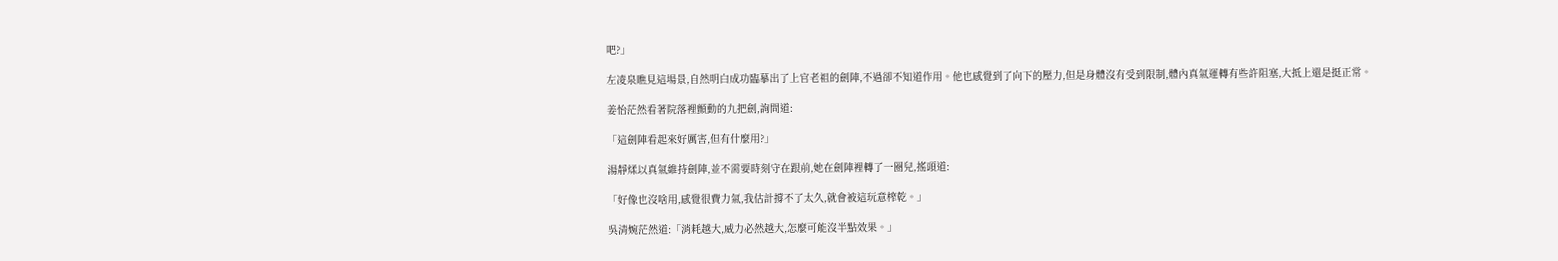吧?」

左凌泉瞧見這場景,自然明白成功臨摹出了上官老祖的劍陣,不過卻不知道作用。他也感覺到了向下的壓力,但是身體沒有受到限制,體內真氣運轉有些許阻塞,大抵上還是挺正常。

姜怡茫然看著院落裡顫動的九把劍,詢問道:

「這劍陣看起來好厲害,但有什麼用?」

湯靜煣以真氣維持劍陣,並不需要時刻守在跟前,她在劍陣裡轉了一圈兒,搖頭道:

「好像也沒啥用,感覺很費力氣,我估計撐不了太久,就會被這玩意榨乾。」

吳清婉茫然道:「消耗越大,威力必然越大,怎麼可能沒半點效果。」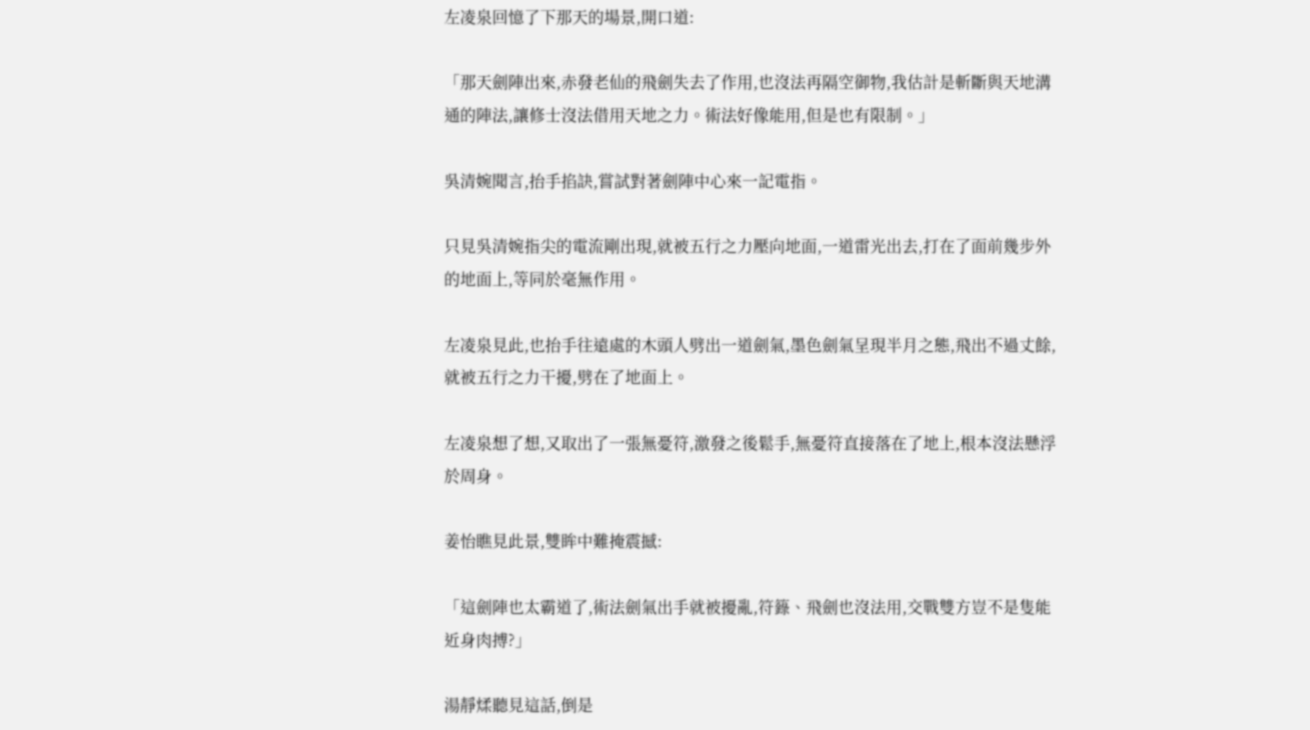左凌泉回憶了下那天的場景,開口道:

「那天劍陣出來,赤發老仙的飛劍失去了作用,也沒法再隔空御物,我估計是斬斷與天地溝通的陣法,讓修士沒法借用天地之力。術法好像能用,但是也有限制。」

吳清婉聞言,抬手掐訣,嘗試對著劍陣中心來一記電指。

只見吳清婉指尖的電流剛出現,就被五行之力壓向地面,一道雷光出去,打在了面前幾步外的地面上,等同於毫無作用。

左凌泉見此,也抬手往遠處的木頭人劈出一道劍氣,墨色劍氣呈現半月之態,飛出不過丈餘,就被五行之力干擾,劈在了地面上。

左凌泉想了想,又取出了一張無憂符,激發之後鬆手,無憂符直接落在了地上,根本沒法懸浮於周身。

姜怡瞧見此景,雙眸中難掩震撼:

「這劍陣也太霸道了,術法劍氣出手就被擾亂,符籙、飛劍也沒法用,交戰雙方豈不是隻能近身肉搏?」

湯靜煣聽見這話,倒是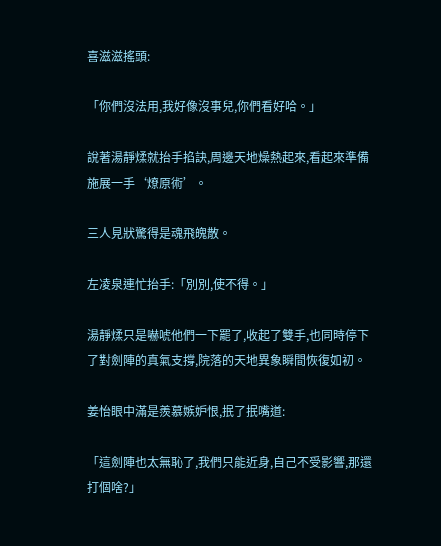喜滋滋搖頭:

「你們沒法用,我好像沒事兒,你們看好哈。」

說著湯靜煣就抬手掐訣,周邊天地燥熱起來,看起來準備施展一手‘燎原術’。

三人見狀驚得是魂飛魄散。

左凌泉連忙抬手:「別別,使不得。」

湯靜煣只是嚇唬他們一下罷了,收起了雙手,也同時停下了對劍陣的真氣支撐,院落的天地異象瞬間恢復如初。

姜怡眼中滿是羨慕嫉妒恨,抿了抿嘴道:

「這劍陣也太無恥了,我們只能近身,自己不受影響,那還打個啥?」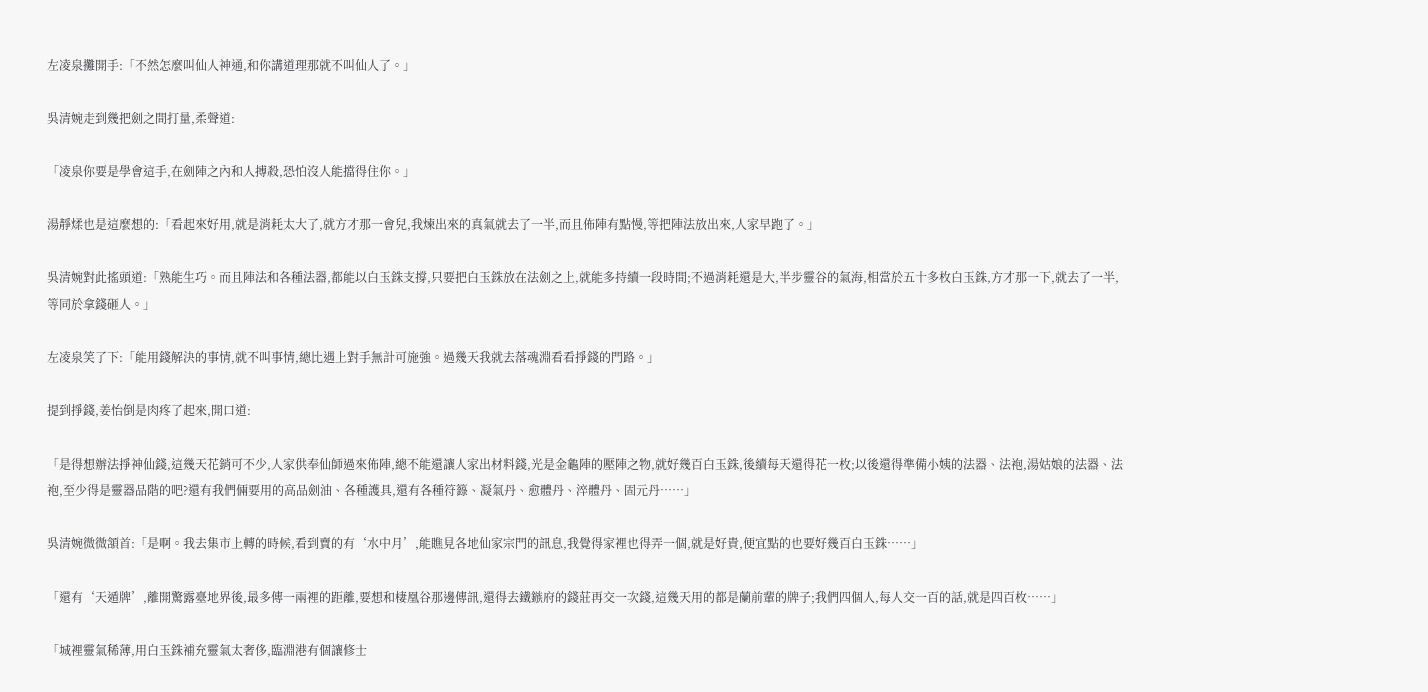左凌泉攤開手:「不然怎麼叫仙人神通,和你講道理那就不叫仙人了。」

吳清婉走到幾把劍之間打量,柔聲道:

「凌泉你要是學會這手,在劍陣之內和人搏殺,恐怕沒人能擋得住你。」

湯靜煣也是這麼想的:「看起來好用,就是消耗太大了,就方才那一會兒,我煉出來的真氣就去了一半,而且佈陣有點慢,等把陣法放出來,人家早跑了。」

吳清婉對此搖頭道:「熟能生巧。而且陣法和各種法器,都能以白玉銖支撐,只要把白玉銖放在法劍之上,就能多持續一段時間;不過消耗還是大,半步靈谷的氣海,相當於五十多枚白玉銖,方才那一下,就去了一半,等同於拿錢砸人。」

左凌泉笑了下:「能用錢解決的事情,就不叫事情,總比遇上對手無計可施強。過幾天我就去落魂淵看看掙錢的門路。」

提到掙錢,姜怡倒是肉疼了起來,開口道:

「是得想辦法掙神仙錢,這幾天花銷可不少,人家供奉仙師過來佈陣,總不能還讓人家出材料錢,光是金龜陣的壓陣之物,就好幾百白玉銖,後續每天還得花一枚;以後還得準備小姨的法器、法袍,湯姑娘的法器、法袍,至少得是靈器品階的吧?還有我們倆要用的高品劍油、各種護具,還有各種符籙、凝氣丹、愈體丹、淬體丹、固元丹……」

吳清婉微微頷首:「是啊。我去集市上轉的時候,看到賣的有‘水中月’,能瞧見各地仙家宗門的訊息,我覺得家裡也得弄一個,就是好貴,便宜點的也要好幾百白玉銖……」

「還有‘天遁牌’,離開驚露臺地界後,最多傳一兩裡的距離,要想和棲凰谷那邊傳訊,還得去鐵鏃府的錢莊再交一次錢,這幾天用的都是蘭前輩的牌子;我們四個人,每人交一百的話,就是四百枚……」

「城裡靈氣稀薄,用白玉銖補充靈氣太奢侈,臨淵港有個讓修士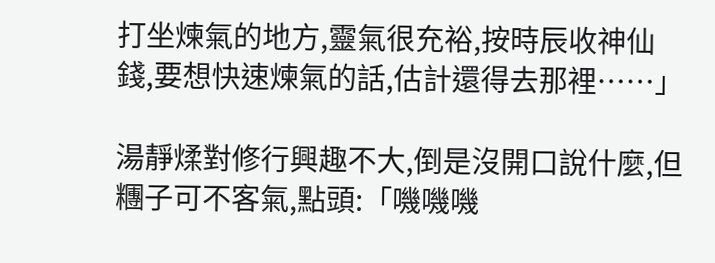打坐煉氣的地方,靈氣很充裕,按時辰收神仙錢,要想快速煉氣的話,估計還得去那裡……」

湯靜煣對修行興趣不大,倒是沒開口說什麼,但糰子可不客氣,點頭:「嘰嘰嘰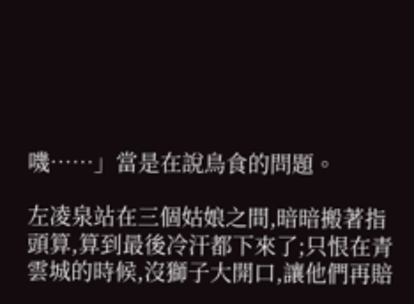嘰……」當是在說鳥食的問題。

左凌泉站在三個姑娘之間,暗暗搬著指頭算,算到最後冷汗都下來了;只恨在青雲城的時候,沒獅子大開口,讓他們再賠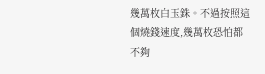幾萬枚白玉銖。不過按照這個燒錢速度,幾萬枚恐怕都不夠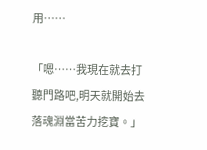用……

「嗯……我現在就去打聽門路吧,明天就開始去落魂淵當苦力挖寶。」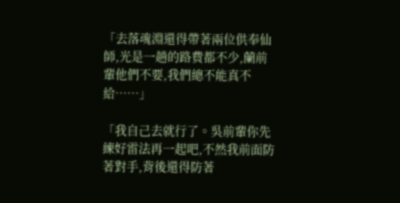「去落魂淵還得帶著兩位供奉仙師,光是一趟的路費都不少,蘭前輩他們不要,我們總不能真不給……」

「我自己去就行了。吳前輩你先練好雷法再一起吧,不然我前面防著對手,背後還得防著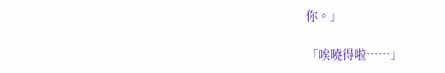你。」

「唉曉得啦……」